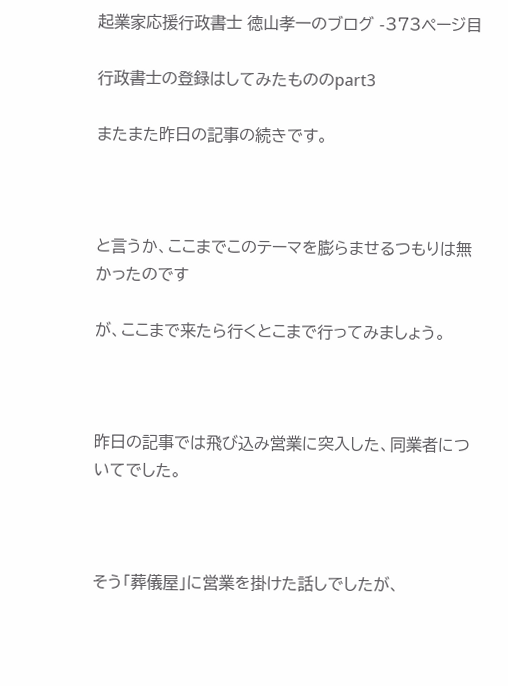起業家応援行政書士 徳山孝一のブログ -373ページ目

行政書士の登録はしてみたもののpart3

またまた昨日の記事の続きです。



と言うか、ここまでこのテーマを膨らませるつもりは無かったのです

が、ここまで来たら行くとこまで行ってみましょう。



昨日の記事では飛び込み営業に突入した、同業者についてでした。



そう「葬儀屋」に営業を掛けた話しでしたが、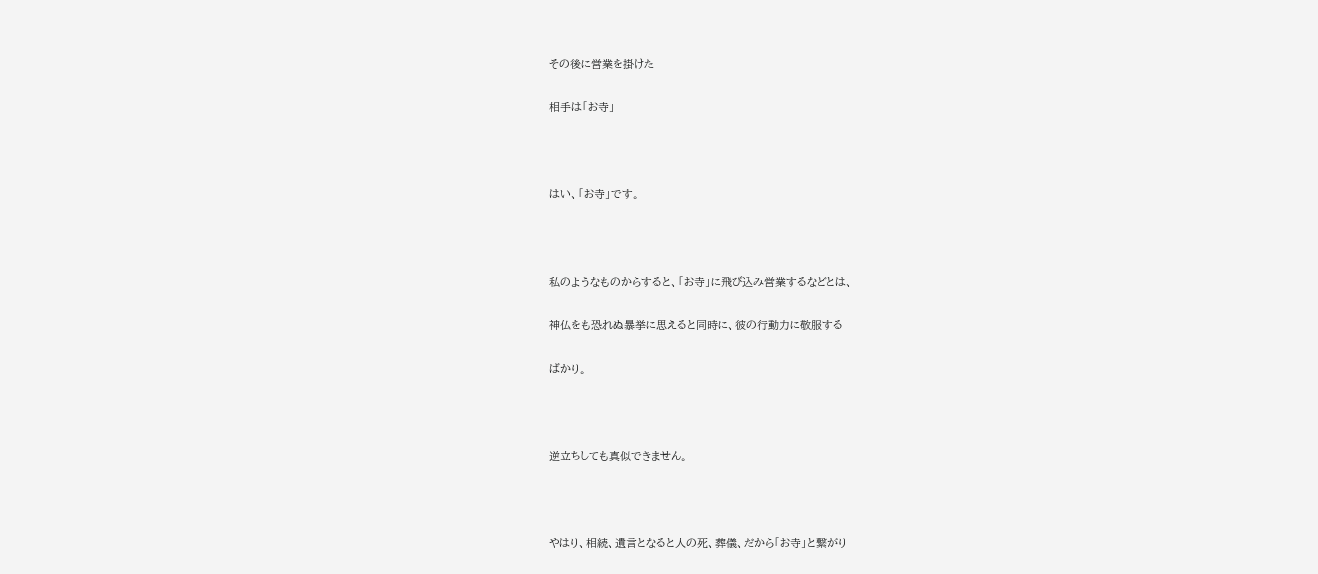その後に営業を掛けた

相手は「お寺」



はい、「お寺」です。



私のようなものからすると、「お寺」に飛び込み営業するなどとは、

神仏をも恐れぬ暴挙に思えると同時に、彼の行動力に敬服する

ばかり。



逆立ちしても真似できません。



やはり、相続、遺言となると人の死、葬儀、だから「お寺」と繋がり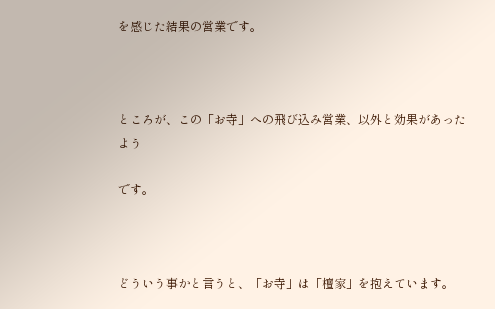を感じた結果の営業です。



ところが、この「お寺」への飛び込み営業、以外と効果があったよう

です。



どういう事かと言うと、「お寺」は「檀家」を抱えています。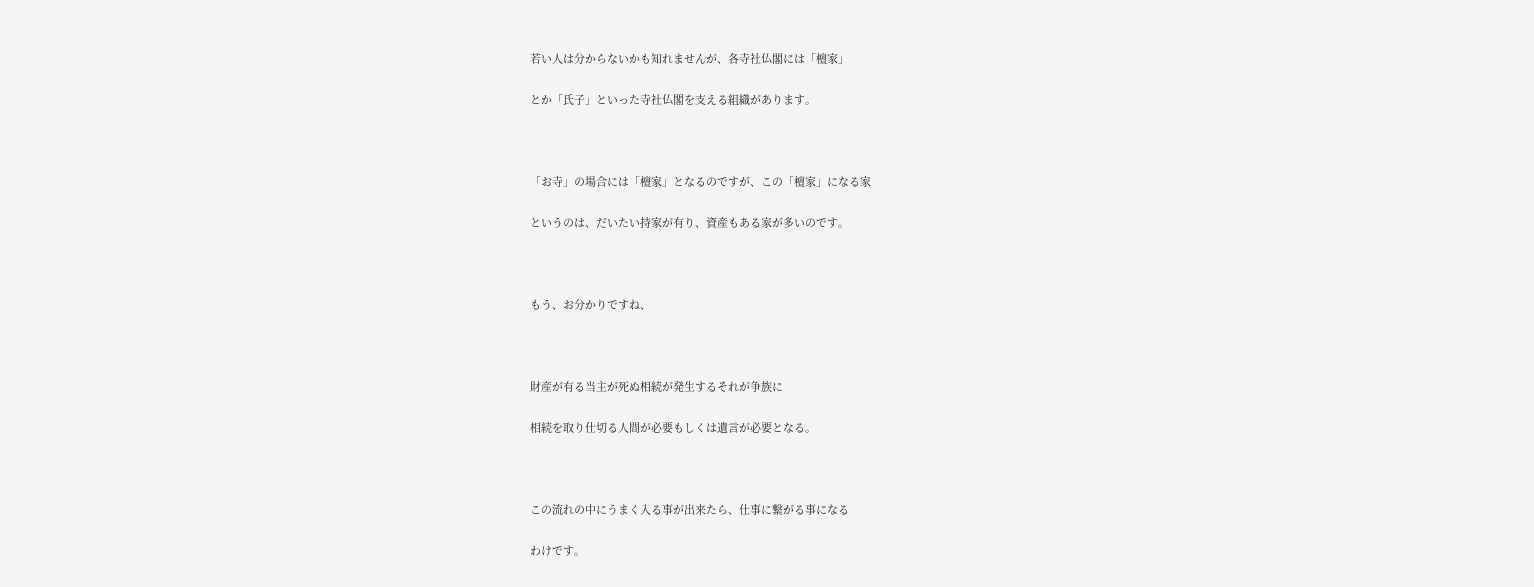若い人は分からないかも知れませんが、各寺社仏閣には「檀家」

とか「氏子」といった寺社仏閣を支える組織があります。



「お寺」の場合には「檀家」となるのですが、この「檀家」になる家

というのは、だいたい持家が有り、資産もある家が多いのです。



もう、お分かりですね、



財産が有る当主が死ぬ相続が発生するそれが争族に

相続を取り仕切る人間が必要もしくは遺言が必要となる。



この流れの中にうまく入る事が出来たら、仕事に繋がる事になる

わけです。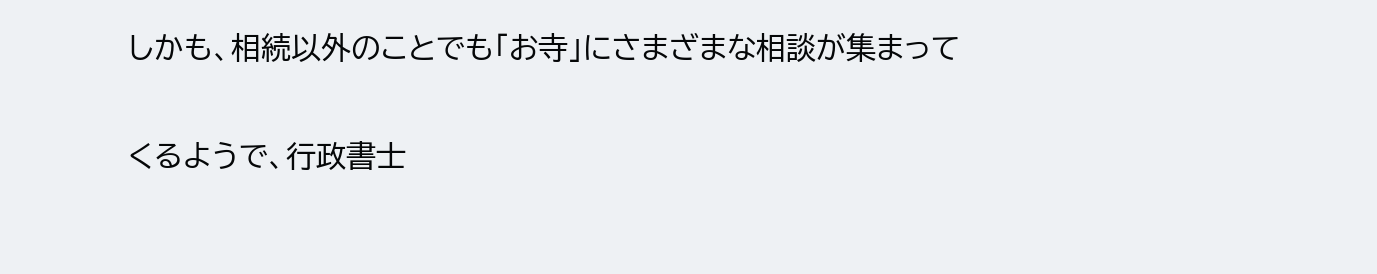しかも、相続以外のことでも「お寺」にさまざまな相談が集まって

くるようで、行政書士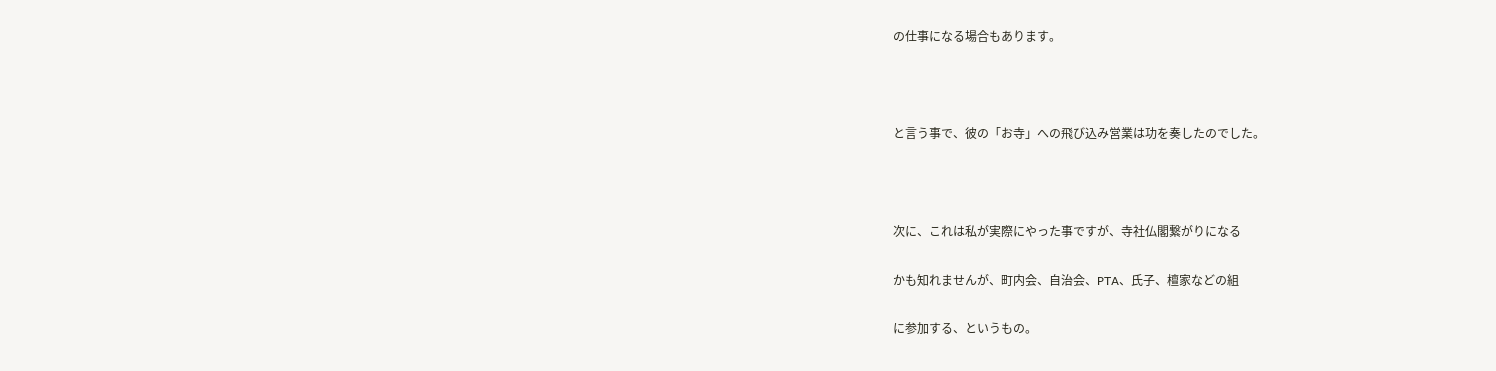の仕事になる場合もあります。



と言う事で、彼の「お寺」への飛び込み営業は功を奏したのでした。



次に、これは私が実際にやった事ですが、寺社仏閣繋がりになる

かも知れませんが、町内会、自治会、PTA、氏子、檀家などの組

に参加する、というもの。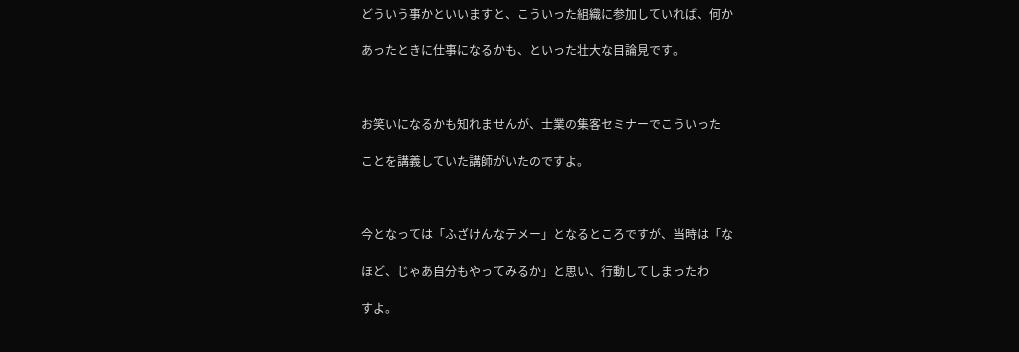どういう事かといいますと、こういった組織に参加していれば、何か

あったときに仕事になるかも、といった壮大な目論見です。



お笑いになるかも知れませんが、士業の集客セミナーでこういった

ことを講義していた講師がいたのですよ。



今となっては「ふざけんなテメー」となるところですが、当時は「な

ほど、じゃあ自分もやってみるか」と思い、行動してしまったわ

すよ。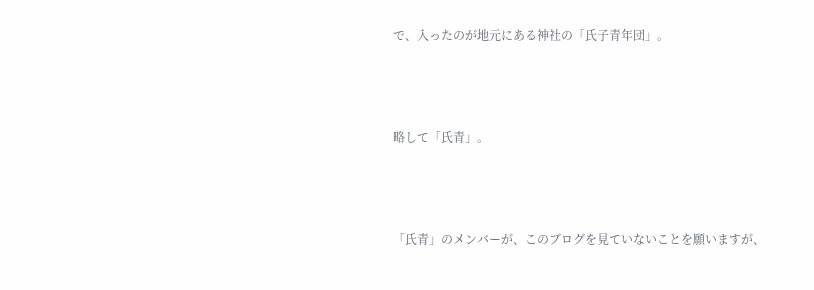で、入ったのが地元にある神社の「氏子青年団」。



略して「氏青」。



「氏青」のメンバーが、このブログを見ていないことを願いますが、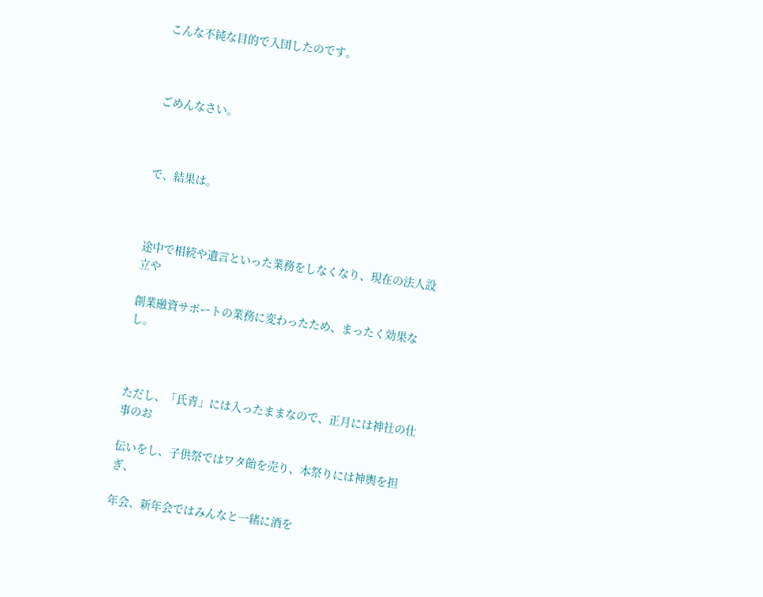こんな不純な目的で入団したのです。



ごめんなさい。



で、結果は。



途中で相続や遺言といった業務をしなくなり、現在の法人設立や

創業融資サポートの業務に変わったため、まったく効果なし。



ただし、「氏青」には入ったままなので、正月には神社の仕事のお

伝いをし、子供祭ではワタ飴を売り、本祭りには神輿を担ぎ、

年会、新年会ではみんなと一緒に酒を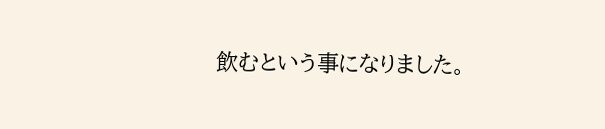飲むという事になりました。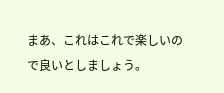まあ、これはこれで楽しいので良いとしましょう。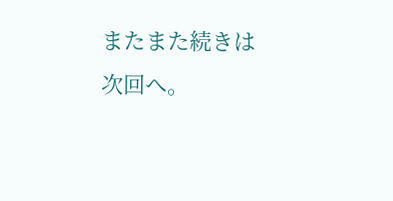またまた続きは次回へ。